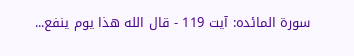سورۃ المائدہ: آیت 119 - قال الله هذا يوم ينفع...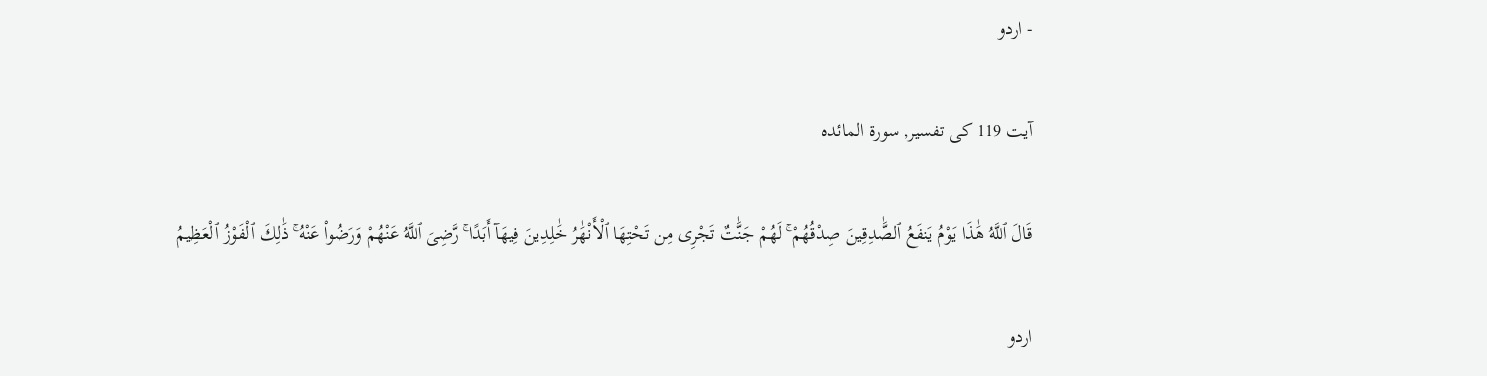- اردو

آیت 119 کی تفسیر, سورۃ المائدہ

قَالَ ٱللَّهُ هَٰذَا يَوْمُ يَنفَعُ ٱلصَّٰدِقِينَ صِدْقُهُمْ ۚ لَهُمْ جَنَّٰتٌ تَجْرِى مِن تَحْتِهَا ٱلْأَنْهَٰرُ خَٰلِدِينَ فِيهَآ أَبَدًا ۚ رَّضِىَ ٱللَّهُ عَنْهُمْ وَرَضُوا۟ عَنْهُ ۚ ذَٰلِكَ ٱلْفَوْزُ ٱلْعَظِيمُ

اردو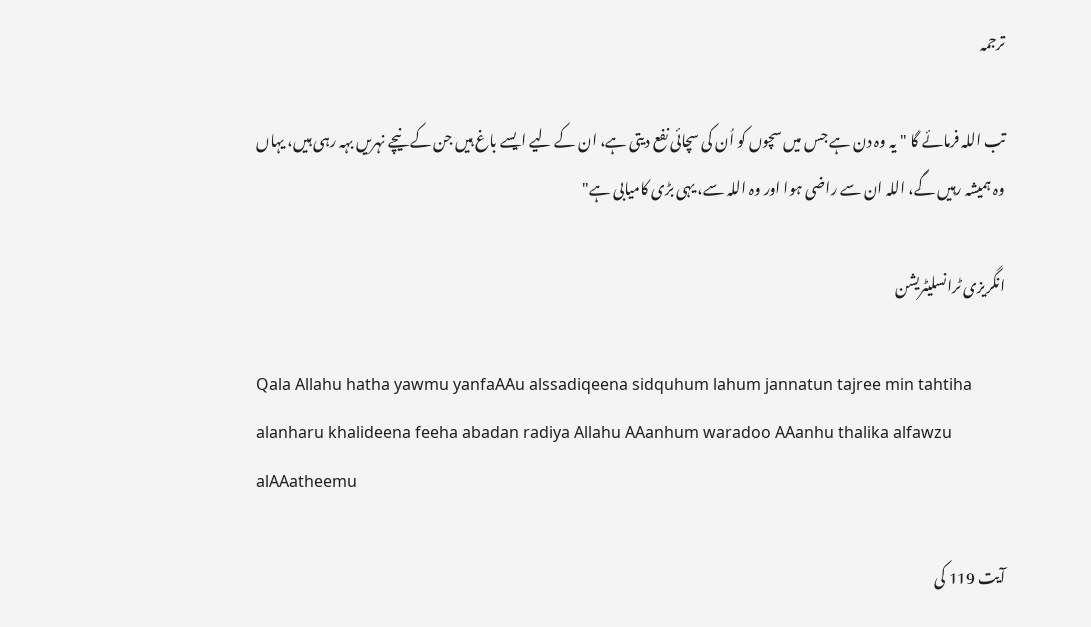ترجمہ

تب اللہ فرمائے گا "یہ وہ دن ہے جس میں سچوں کو اُن کی سچائی نفع دیتی ہے، ان کے لیے ایسے باغ ہیں جن کے نیچے نہریں بہہ رہی ہیں، یہاں وہ ہمیشہ رہیں گے، اللہ ان سے راضی ہوا اور وہ اللہ سے، یہی بڑی کامیابی ہے"

انگریزی ٹرانسلیٹریشن

Qala Allahu hatha yawmu yanfaAAu alssadiqeena sidquhum lahum jannatun tajree min tahtiha alanharu khalideena feeha abadan radiya Allahu AAanhum waradoo AAanhu thalika alfawzu alAAatheemu

آیت 119 کی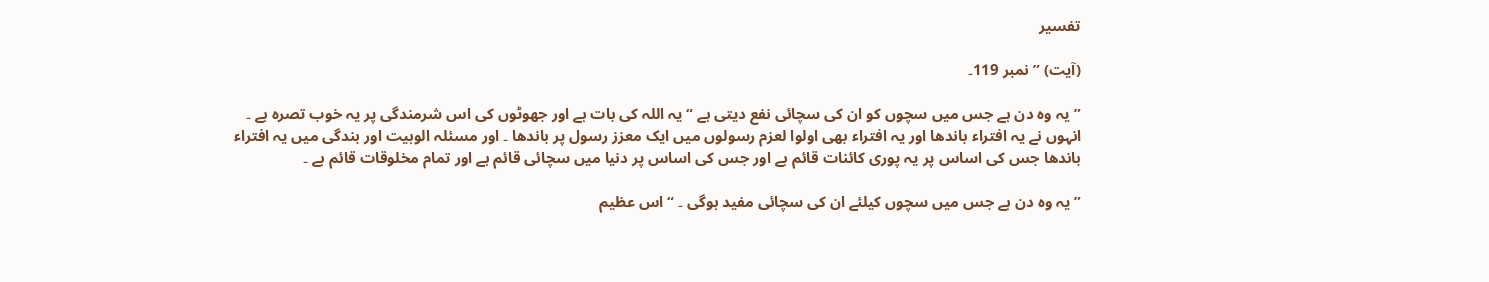تفسیر

(آیت) ” نمبر 119۔

” یہ وہ دن ہے جس میں سچوں کو ان کی سچائی نفع دیتی ہے “ یہ اللہ کی بات ہے اور جھوٹوں کی اس شرمندگی پر یہ خوب تصرہ ہے ۔ انہوں نے یہ افتراء باندھا اور یہ افتراء بھی اولوا لعزم رسولوں میں ایک معزز رسول پر باندھا ۔ اور مسئلہ الوہیت اور بندگی میں یہ افتراء باندھا جس کی اساس پر یہ پوری کائنات قائم ہے اور جس کی اساس پر دنیا میں سچائی قائم ہے اور تمام مخلوقات قائم ہے ۔

” یہ وہ دن ہے جس میں سچوں کیلئے ان کی سچائی مفید ہوگی ۔ “ اس عظیم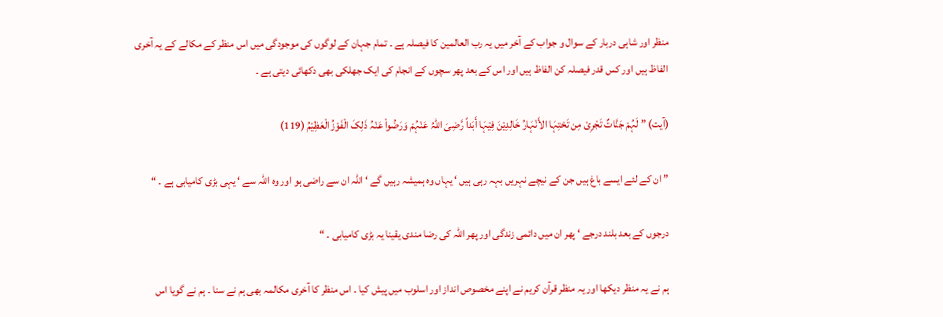منظر اور شاہی دربار کے سوال و جواب کے آخر میں یہ رب العالمین کا فیصلہ ہے ۔ تمام جہان کے لوگوں کی موجودگی میں اس منظر کے مکالے کے یہ آخری الفاظ ہیں اور کس قدر فیصلہ کن الفاظ ہیں اور اس کے بعد پھر سچوں کے انجام کی ایک جھلکی بھی دکھائی دیتی ہے ۔

(آیت) ” لَہُمْ جَنَّاتٌ تَجْرِیْ مِن تَحْتِہَا الأَنْہَارُ خَالِدِیْنَ فِیْہَا أَبَداً رَّضِیَ اللّہُ عَنْہُمْ وَرَضُواْ عَنْہُ ذَلِکَ الْفَوْزُ الْعَظِیْمُ (119)

” ان کے لئے ایسے باغ ہیں جن کے نیچے نہریں بہہ رہی ہیں ‘ یہاں وہ ہمیشہ رہیں گے ‘ اللہ ان سے راضی ہو اور وہ اللہ سے ‘ یہی بڑی کامیابی ہے ۔ “

درجوں کے بعد بلند درجے ‘ پھر ان میں دائمی زندگی اور پھر اللہ کی رضا مندی یقینا یہ بڑی کامیابی ۔ “

ہم نے یہ منظر دیکھا اور یہ منظر قرآن کریم نے اپنے مخصوص انداز اور اسلوب میں پیش کیا ۔ اس منظر کا آخری مکالمہ بھی ہم نے سنا ۔ ہم نے گویا اس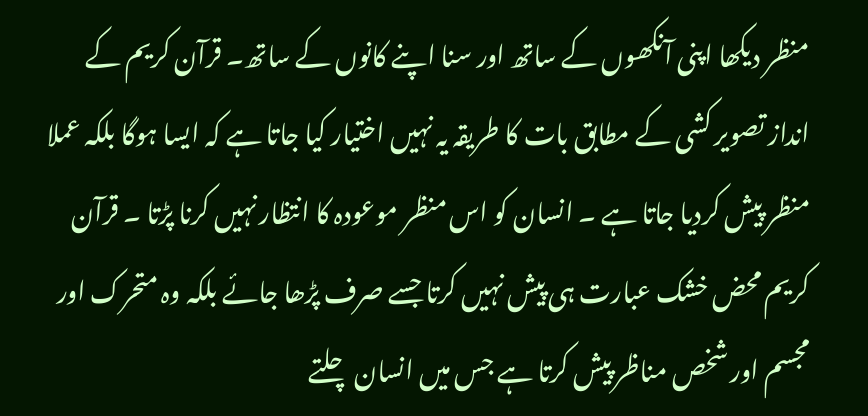منظر دیکھا اپنی آنکھوں کے ساتھ اور سنا اپنے کانوں کے ساتھ۔ قرآن کریم کے انداز تصویر کشی کے مطابق بات کا طریقہ یہ نہیں اختیار کیا جاتا ہے کہ ایسا ہوگا بلکہ عملا منظر پیش کردیا جاتا ہے ۔ انسان کو اس منظر موعودہ کا انتظار نہیں کرنا پڑتا ۔ قرآن کریم محض خشک عبارت ہی پیش نہیں کرتا جسے صرف پڑھا جائے بلکہ وہ متحرک اور مجسم اور شخص مناظر پیش کرتا ہے جس میں انسان چلتے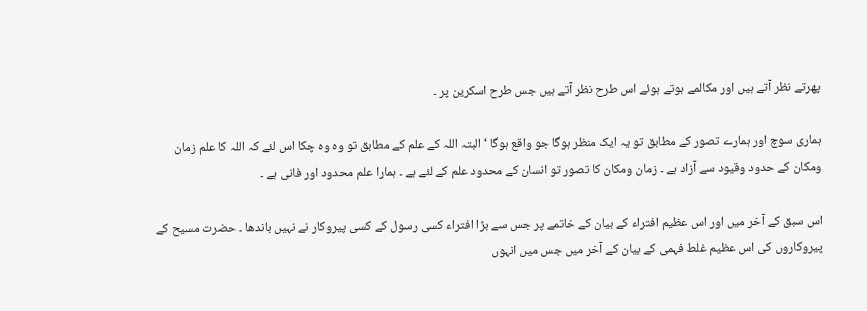پھرتے نظر آتے ہیں اور مکالمے ہوتے ہوئے اس طرح نظر آتے ہیں جس طرح اسکرین پر ۔

ہماری سوچ اور ہمارے تصور کے مطابق تو یہ ایک منظر ہوگا جو واقع ہوگا ‘ البتہ اللہ کے علم کے مطابق تو وہ وہ چکا اس لئے کہ اللہ کا علم زمان ومکان کے حدود وقیود سے آزاد ہے ۔ زمان ومکان کا تصور تو انسان کے محدود علم کے لئے ہے ۔ ہمارا علم محدود اور فانی ہے ۔

اس سبق کے آخر میں اور اس عظیم افتراء کے بیان کے خاتمے پر جس سے بڑا افتراء کسی رسول کے کسی پیروکار نے نہیں باندھا ۔ حضرت مسیح کے پیروکاروں کی اس عظیم غلط فہمی کے بیان کے آخر میں جس میں انہوں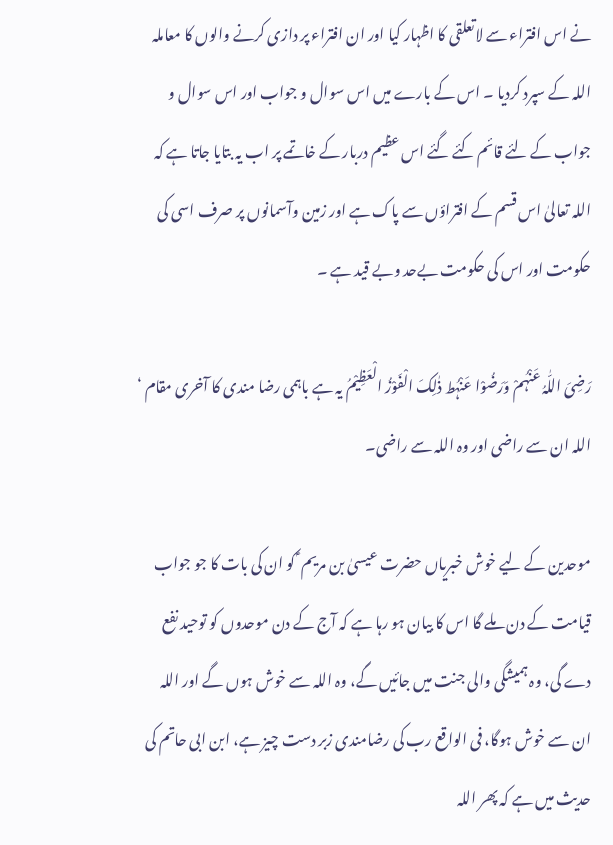نے اس افتراء سے لاتعلقی کا اظہار کیا اور ان افتراء پر دازی کرنے والوں کا معاملہ اللہ کے سپرد کردیا ۔ اس کے بارے میں اس سوال و جواب اور اس سوال و جواب کے لئے قائم کئے گئے اس عظیم دربار کے خاتمے پر اب یہ بتایا جاتا ہے کہ اللہ تعالیٰ اس قسم کے افتراؤں سے پاک ہے اور زمین وآسمانوں پر صرف اسی کی حکومت اور اس کی حکومت بےحد وبے قید ہے ۔

رَضِیَ اللّٰہُ عَنْہُمْ وَرَضُوْا عَنْہُط ذٰلِکَ الْفَوْزُ الْعَظِیْمُ یہ ہے باہمی رضا مندی کا آخری مقام ‘ اللہ ان سے راضی اور وہ اللہ سے راضی۔

موحدین کے لیے خوش خبریاں حضرت عیسیٰ بن مریم ؑ کو ان کی بات کا جو جواب قیامت کے دن ملے گا اس کا بیان ہو رہا ہے کہ آج کے دن موحدوں کو توحید نفع دے گی، وہ ہمیشگی والی جنت میں جائیں گے، وہ اللہ سے خوش ہوں گے اور اللہ ان سے خوش ہوگا، فی الواقع رب کی رضامندی زبر دست چیز ہے، ابن ابی حاتم کی حدیث میں ہے کہ پھر اللہ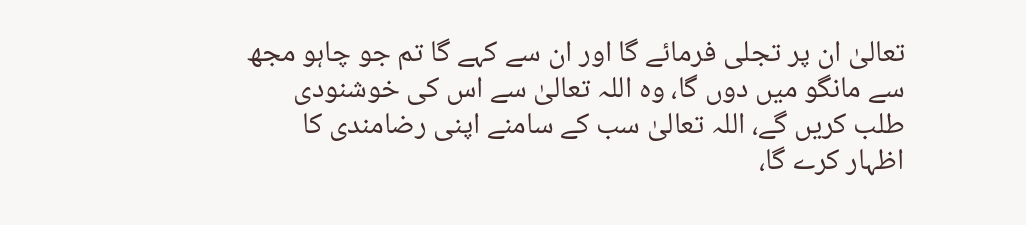تعالیٰ ان پر تجلی فرمائے گا اور ان سے کہے گا تم جو چاہو مجھ سے مانگو میں دوں گا، وہ اللہ تعالیٰ سے اس کی خوشنودی طلب کریں گے، اللہ تعالیٰ سب کے سامنے اپنی رضامندی کا اظہار کرے گا،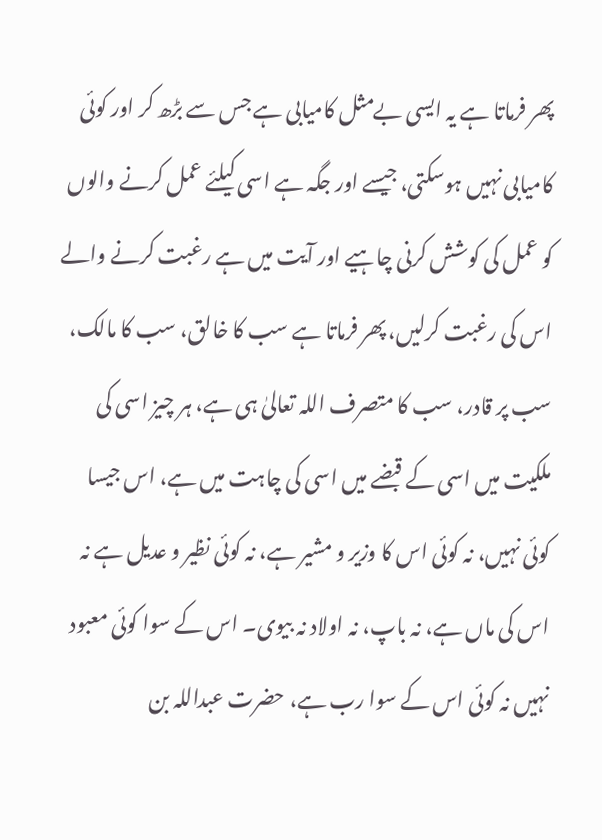پھر فرماتا ہے یہ ایسی بےمثل کامیابی ہے جس سے بڑھ کر اور کوئی کامیابی نہیں ہوسکتی، جیسے اور جگہ ہے اسی کیلئے عمل کرنے والوں کو عمل کی کوشش کرنی چاہیے اور آیت میں ہے رغبت کرنے والے اس کی رغبت کرلیں، پھر فرماتا ہے سب کا خالق، سب کا مالک، سب پر قادر، سب کا متصرف اللہ تعالیٰ ہی ہے، ہر چیز اسی کی ملکیت میں اسی کے قبضے میں اسی کی چاہت میں ہے، اس جیسا کوئی نہیں، نہ کوئی اس کا وزیر و مشیر ہے، نہ کوئی نظیر و عدیل ہے نہ اس کی ماں ہے، نہ باپ، نہ اولاد نہ بیوی۔ اس کے سوا کوئی معبود نہیں نہ کوئی اس کے سوا رب ہے، حضرت عبداللہ بن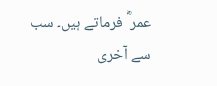عمر ؓ فرماتے ہیں۔ سب سے آخری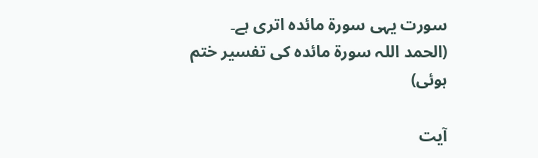سورت یہی سورة مائدہ اتری ہے۔ (الحمد اللہ سورة مائدہ کی تفسیر ختم ہوئی)

آیت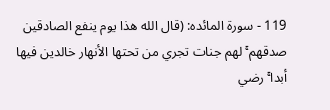119 - سورۃ المائدہ: (قال الله هذا يوم ينفع الصادقين صدقهم ۚ لهم جنات تجري من تحتها الأنهار خالدين فيها أبدا ۚ رضي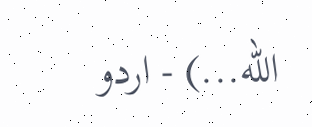الله...) - اردو